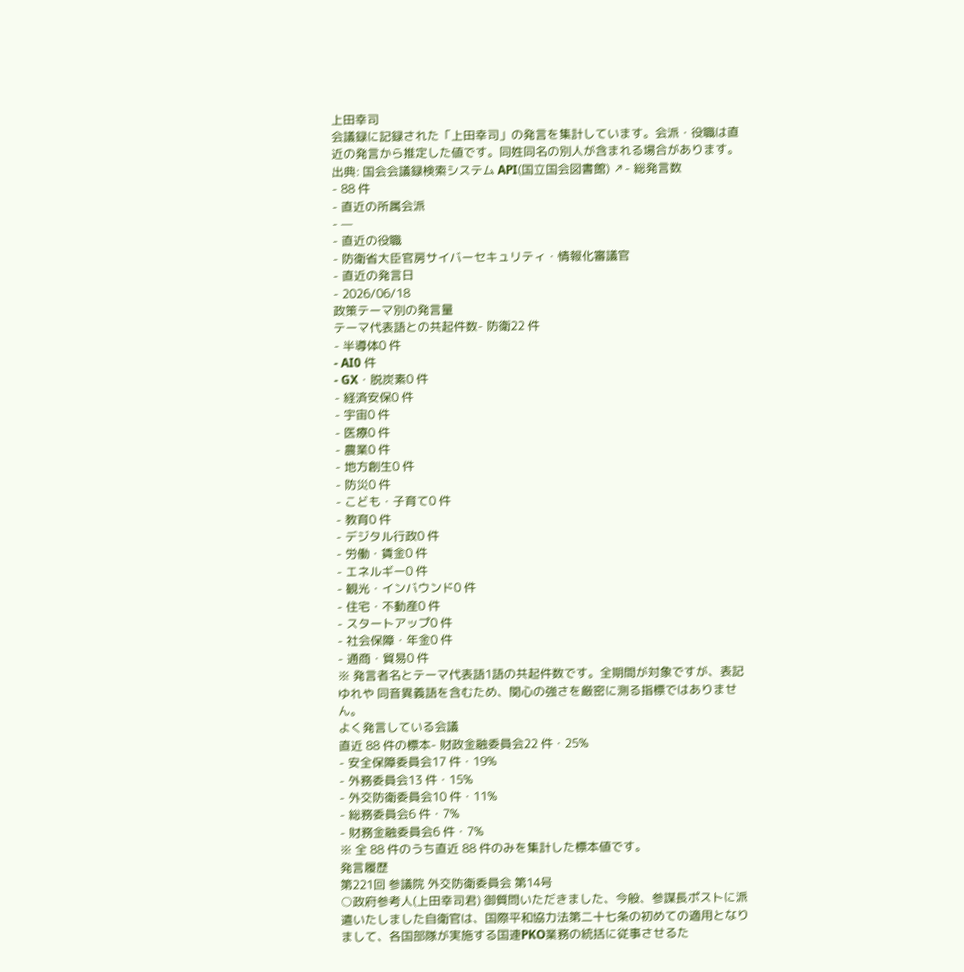上田幸司
会議録に記録された「上田幸司」の発言を集計しています。会派・役職は直近の発言から推定した値です。同姓同名の別人が含まれる場合があります。
出典: 国会会議録検索システム API(国立国会図書館) ↗- 総発言数
- 88 件
- 直近の所属会派
- —
- 直近の役職
- 防衛省大臣官房サイバーセキュリティ・情報化審議官
- 直近の発言日
- 2026/06/18
政策テーマ別の発言量
テーマ代表語との共起件数- 防衛22 件
- 半導体0 件
- AI0 件
- GX・脱炭素0 件
- 経済安保0 件
- 宇宙0 件
- 医療0 件
- 農業0 件
- 地方創生0 件
- 防災0 件
- こども・子育て0 件
- 教育0 件
- デジタル行政0 件
- 労働・賃金0 件
- エネルギー0 件
- 観光・インバウンド0 件
- 住宅・不動産0 件
- スタートアップ0 件
- 社会保障・年金0 件
- 通商・貿易0 件
※ 発言者名とテーマ代表語1語の共起件数です。全期間が対象ですが、表記ゆれや 同音異義語を含むため、関心の強さを厳密に測る指標ではありません。
よく発言している会議
直近 88 件の標本- 財政金融委員会22 件・25%
- 安全保障委員会17 件・19%
- 外務委員会13 件・15%
- 外交防衛委員会10 件・11%
- 総務委員会6 件・7%
- 財務金融委員会6 件・7%
※ 全 88 件のうち直近 88 件のみを集計した標本値です。
発言履歴
第221回 参議院 外交防衛委員会 第14号
○政府参考人(上田幸司君) 御質問いただきました、今般、参謀長ポストに派遣いたしました自衛官は、国際平和協力法第二十七条の初めての適用となりまして、各国部隊が実施する国連PKO業務の統括に従事させるた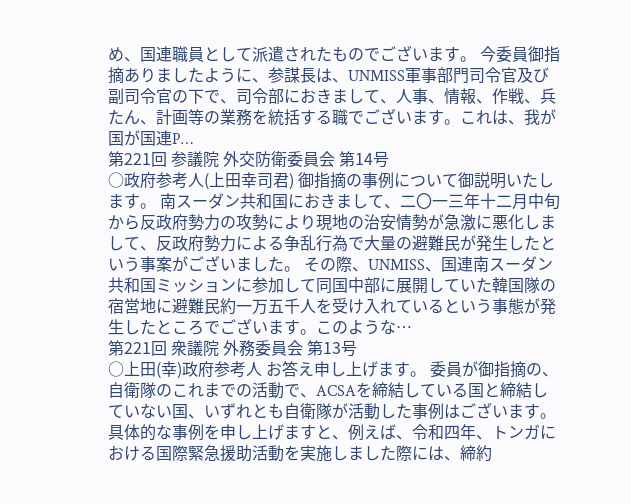め、国連職員として派遣されたものでございます。 今委員御指摘ありましたように、参謀長は、UNMISS軍事部門司令官及び副司令官の下で、司令部におきまして、人事、情報、作戦、兵たん、計画等の業務を統括する職でございます。これは、我が国が国連P…
第221回 参議院 外交防衛委員会 第14号
○政府参考人(上田幸司君) 御指摘の事例について御説明いたします。 南スーダン共和国におきまして、二〇一三年十二月中旬から反政府勢力の攻勢により現地の治安情勢が急激に悪化しまして、反政府勢力による争乱行為で大量の避難民が発生したという事案がございました。 その際、UNMISS、国連南スーダン共和国ミッションに参加して同国中部に展開していた韓国隊の宿営地に避難民約一万五千人を受け入れているという事態が発生したところでございます。このような…
第221回 衆議院 外務委員会 第13号
○上田(幸)政府参考人 お答え申し上げます。 委員が御指摘の、自衛隊のこれまでの活動で、ACSAを締結している国と締結していない国、いずれとも自衛隊が活動した事例はございます。 具体的な事例を申し上げますと、例えば、令和四年、トンガにおける国際緊急援助活動を実施しました際には、締約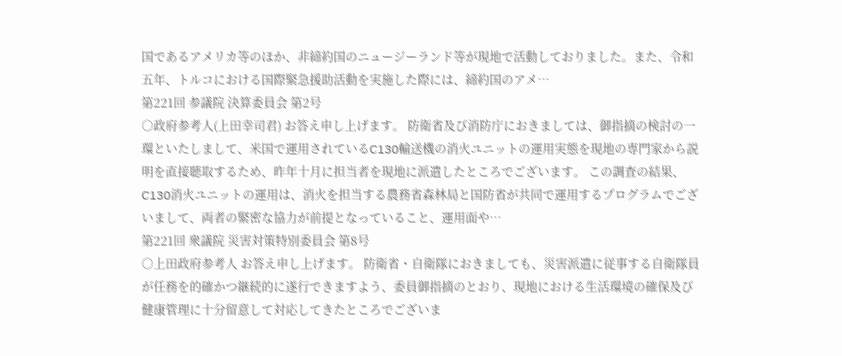国であるアメリカ等のほか、非締約国のニュージーランド等が現地で活動しておりました。また、令和五年、トルコにおける国際緊急援助活動を実施した際には、締約国のアメ…
第221回 参議院 決算委員会 第2号
○政府参考人(上田幸司君) お答え申し上げます。 防衛省及び消防庁におきましては、御指摘の検討の一環といたしまして、米国で運用されているC130輸送機の消火ユニットの運用実態を現地の専門家から説明を直接聴取するため、昨年十月に担当者を現地に派遣したところでございます。 この調査の結果、C130消火ユニットの運用は、消火を担当する農務省森林局と国防省が共同で運用するプログラムでございまして、両者の緊密な協力が前提となっていること、運用面や…
第221回 衆議院 災害対策特別委員会 第8号
○上田政府参考人 お答え申し上げます。 防衛省・自衛隊におきましても、災害派遣に従事する自衛隊員が任務を的確かつ継続的に遂行できますよう、委員御指摘のとおり、現地における生活環境の確保及び健康管理に十分留意して対応してきたところでございま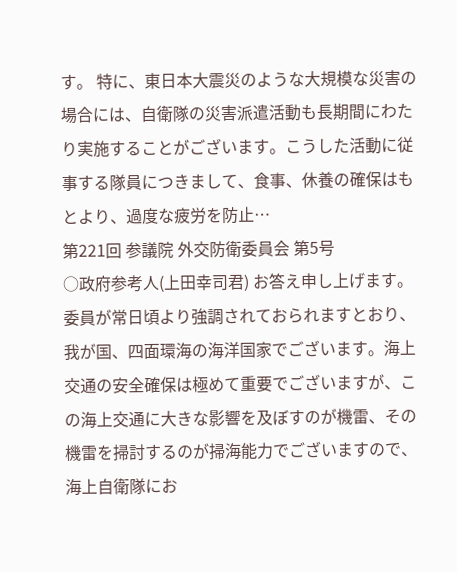す。 特に、東日本大震災のような大規模な災害の場合には、自衛隊の災害派遣活動も長期間にわたり実施することがございます。こうした活動に従事する隊員につきまして、食事、休養の確保はもとより、過度な疲労を防止…
第221回 参議院 外交防衛委員会 第5号
○政府参考人(上田幸司君) お答え申し上げます。 委員が常日頃より強調されておられますとおり、我が国、四面環海の海洋国家でございます。海上交通の安全確保は極めて重要でございますが、この海上交通に大きな影響を及ぼすのが機雷、その機雷を掃討するのが掃海能力でございますので、海上自衛隊にお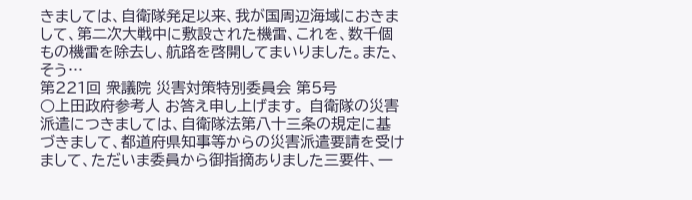きましては、自衛隊発足以来、我が国周辺海域におきまして、第二次大戦中に敷設された機雷、これを、数千個もの機雷を除去し、航路を啓開してまいりました。また、そう…
第221回 衆議院 災害対策特別委員会 第5号
○上田政府参考人 お答え申し上げます。 自衛隊の災害派遣につきましては、自衛隊法第八十三条の規定に基づきまして、都道府県知事等からの災害派遣要請を受けまして、ただいま委員から御指摘ありました三要件、一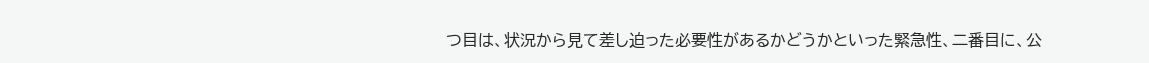つ目は、状況から見て差し迫った必要性があるかどうかといった緊急性、二番目に、公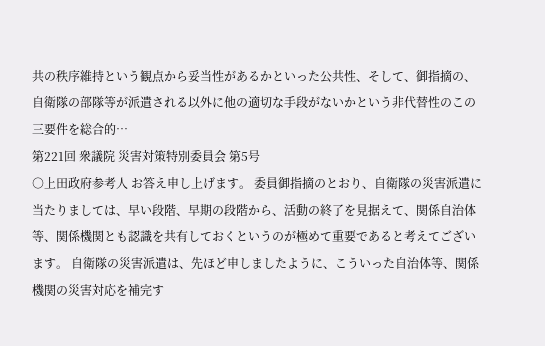共の秩序維持という観点から妥当性があるかといった公共性、そして、御指摘の、自衛隊の部隊等が派遣される以外に他の適切な手段がないかという非代替性のこの三要件を総合的…
第221回 衆議院 災害対策特別委員会 第5号
○上田政府参考人 お答え申し上げます。 委員御指摘のとおり、自衛隊の災害派遣に当たりましては、早い段階、早期の段階から、活動の終了を見据えて、関係自治体等、関係機関とも認識を共有しておくというのが極めて重要であると考えてございます。 自衛隊の災害派遣は、先ほど申しましたように、こういった自治体等、関係機関の災害対応を補完す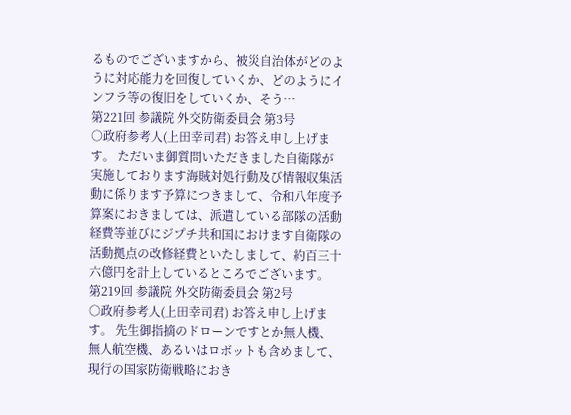るものでございますから、被災自治体がどのように対応能力を回復していくか、どのようにインフラ等の復旧をしていくか、そう…
第221回 参議院 外交防衛委員会 第3号
○政府参考人(上田幸司君) お答え申し上げます。 ただいま御質問いただきました自衛隊が実施しております海賊対処行動及び情報収集活動に係ります予算につきまして、令和八年度予算案におきましては、派遣している部隊の活動経費等並びにジプチ共和国におけます自衛隊の活動拠点の改修経費といたしまして、約百三十六億円を計上しているところでございます。
第219回 参議院 外交防衛委員会 第2号
○政府参考人(上田幸司君) お答え申し上げます。 先生御指摘のドローンですとか無人機、無人航空機、あるいはロボットも含めまして、現行の国家防衛戦略におき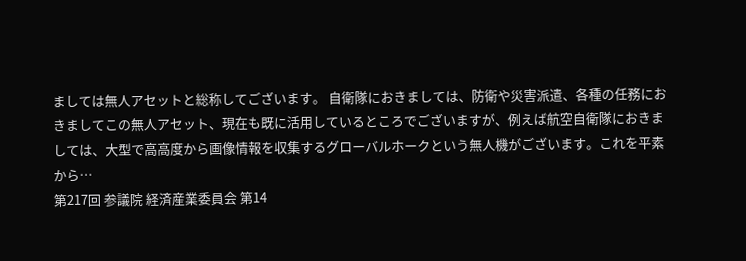ましては無人アセットと総称してございます。 自衛隊におきましては、防衛や災害派遣、各種の任務におきましてこの無人アセット、現在も既に活用しているところでございますが、例えば航空自衛隊におきましては、大型で高高度から画像情報を収集するグローバルホークという無人機がございます。これを平素から…
第217回 参議院 経済産業委員会 第14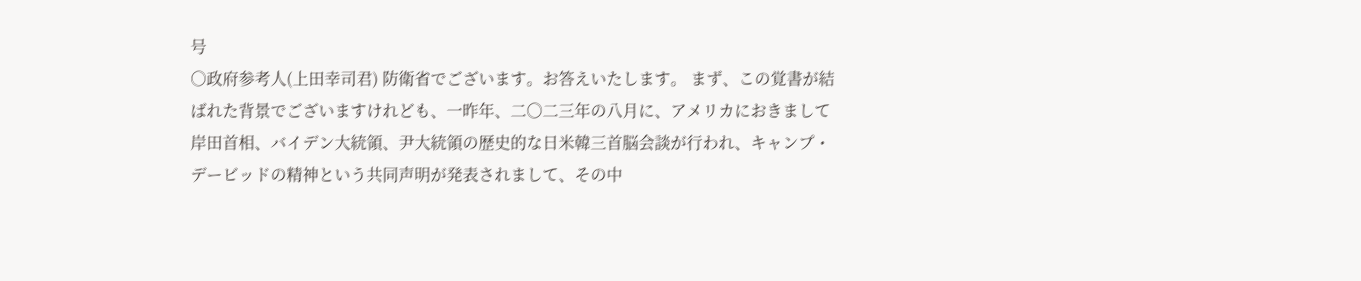号
○政府参考人(上田幸司君) 防衛省でございます。お答えいたします。 まず、この覚書が結ばれた背景でございますけれども、一昨年、二〇二三年の八月に、アメリカにおきまして岸田首相、バイデン大統領、尹大統領の歴史的な日米韓三首脳会談が行われ、キャンプ・デービッドの精神という共同声明が発表されまして、その中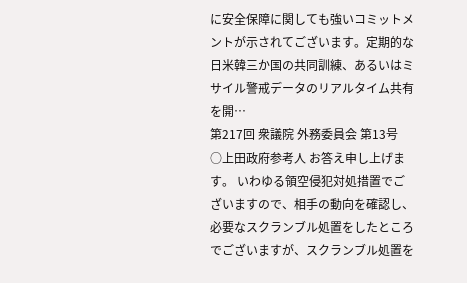に安全保障に関しても強いコミットメントが示されてございます。定期的な日米韓三か国の共同訓練、あるいはミサイル警戒データのリアルタイム共有を開…
第217回 衆議院 外務委員会 第13号
○上田政府参考人 お答え申し上げます。 いわゆる領空侵犯対処措置でございますので、相手の動向を確認し、必要なスクランブル処置をしたところでございますが、スクランブル処置を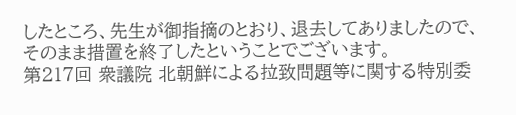したところ、先生が御指摘のとおり、退去してありましたので、そのまま措置を終了したということでございます。
第217回 衆議院 北朝鮮による拉致問題等に関する特別委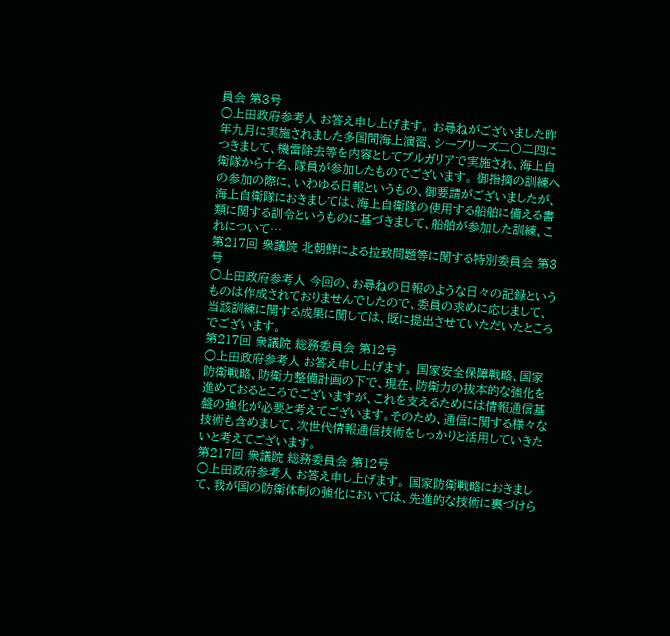員会 第3号
○上田政府参考人 お答え申し上げます。 お尋ねがございました昨年九月に実施されました多国間海上演習、シーブリーズ二〇二四につきまして、機雷除去等を内容としてブルガリアで実施され、海上自衛隊から十名、隊員が参加したものでございます。 御指摘の訓練への参加の際に、いわゆる日報というもの、御要請がございましたが、海上自衛隊におきましては、海上自衛隊の使用する船舶に備える書類に関する訓令というものに基づきまして、船舶が参加した訓練、これについて…
第217回 衆議院 北朝鮮による拉致問題等に関する特別委員会 第3号
○上田政府参考人 今回の、お尋ねの日報のような日々の記録というものは作成されておりませんでしたので、委員の求めに応じまして、当該訓練に関する成果に関しては、既に提出させていただいたところでございます。
第217回 衆議院 総務委員会 第12号
○上田政府参考人 お答え申し上げます。 国家安全保障戦略、国家防衛戦略、防衛力整備計画の下で、現在、防衛力の抜本的な強化を進めておるところでございますが、これを支えるためには情報通信基盤の強化が必要と考えてございます。そのため、通信に関する様々な技術も含めまして、次世代情報通信技術をしっかりと活用していきたいと考えてございます。
第217回 衆議院 総務委員会 第12号
○上田政府参考人 お答え申し上げます。 国家防衛戦略におきまして、我が国の防衛体制の強化においては、先進的な技術に裏づけら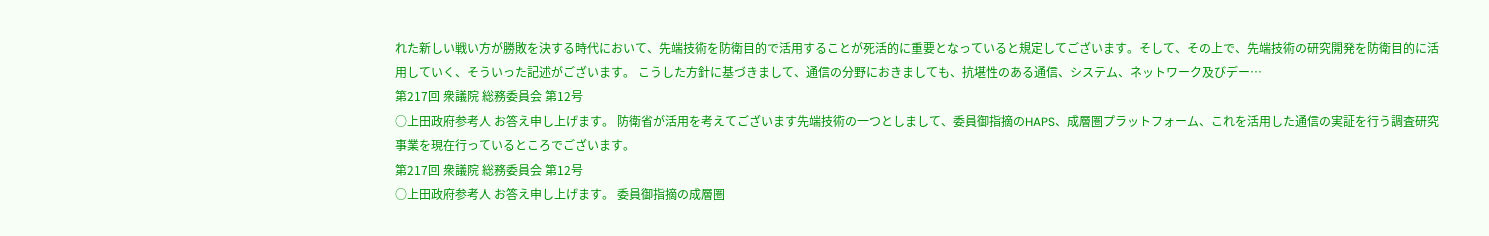れた新しい戦い方が勝敗を決する時代において、先端技術を防衛目的で活用することが死活的に重要となっていると規定してございます。そして、その上で、先端技術の研究開発を防衛目的に活用していく、そういった記述がございます。 こうした方針に基づきまして、通信の分野におきましても、抗堪性のある通信、システム、ネットワーク及びデー…
第217回 衆議院 総務委員会 第12号
○上田政府参考人 お答え申し上げます。 防衛省が活用を考えてございます先端技術の一つとしまして、委員御指摘のHAPS、成層圏プラットフォーム、これを活用した通信の実証を行う調査研究事業を現在行っているところでございます。
第217回 衆議院 総務委員会 第12号
○上田政府参考人 お答え申し上げます。 委員御指摘の成層圏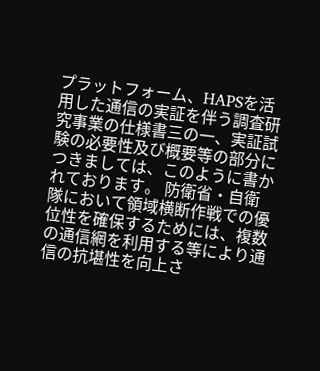プラットフォーム、HAPSを活用した通信の実証を伴う調査研究事業の仕様書三の一、実証試験の必要性及び概要等の部分につきましては、このように書かれております。 防衛省・自衛隊において領域横断作戦での優位性を確保するためには、複数の通信網を利用する等により通信の抗堪性を向上さ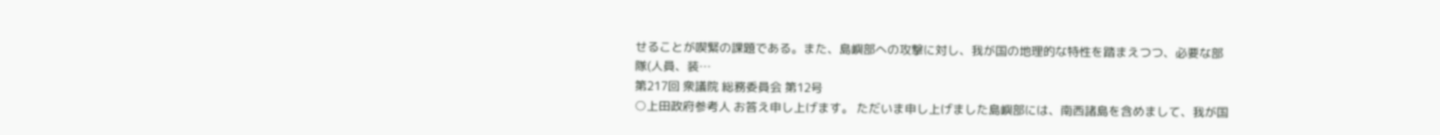せることが喫緊の課題である。また、島嶼部への攻撃に対し、我が国の地理的な特性を踏まえつつ、必要な部隊(人員、装…
第217回 衆議院 総務委員会 第12号
○上田政府参考人 お答え申し上げます。 ただいま申し上げました島嶼部には、南西諸島を含めまして、我が国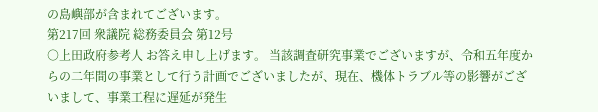の島嶼部が含まれてございます。
第217回 衆議院 総務委員会 第12号
○上田政府参考人 お答え申し上げます。 当該調査研究事業でございますが、令和五年度からの二年間の事業として行う計画でございましたが、現在、機体トラブル等の影響がございまして、事業工程に遅延が発生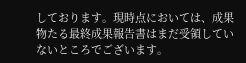しております。現時点においては、成果物たる最終成果報告書はまだ受領していないところでございます。